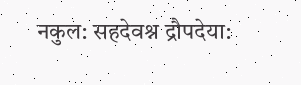नकुल: सहदेवश्न द्रौपदेया: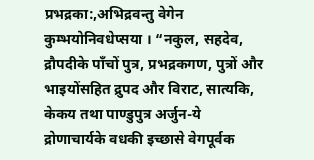प्रभद्रका:,अभिद्रवन्तु वेगेन कुम्भयोनिवधेप्सया । “नकुल, सहदेव, द्रौपदीके पाँचों पुत्र, प्रभद्रकगण, पुत्रों और भाइयोंसहित द्रुपद और विराट, सात्यकि, केकय तथा पाण्डुपुत्र अर्जुन-ये द्रोणाचार्यके वधकी इच्छासे वेगपूर्वक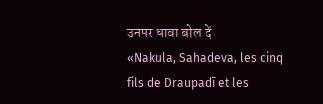उनपर धावा बोल दें
«Nakula, Sahadeva, les cinq fils de Draupadī et les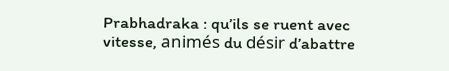Prabhadraka : qu’ils se ruent avec vitesse, animés du désir d’abattre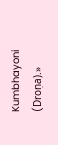Kumbhayoni (Droṇa).»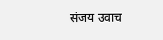संजय उवाच